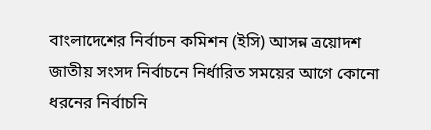বাংলাদেশের নির্বাচন কমিশন (ইসি) আসন্ন ত্রয়োদশ জাতীয় সংসদ নির্বাচনে নির্ধারিত সময়ের আগে কোনো ধরনের নির্বাচনি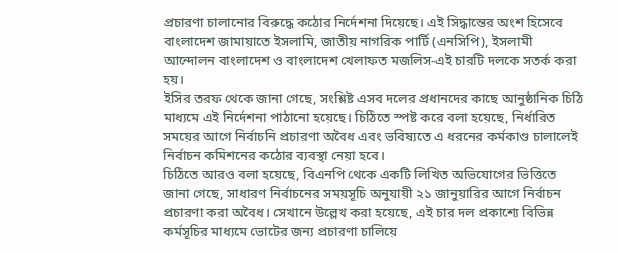প্রচারণা চালানোর বিরুদ্ধে কঠোর নির্দেশনা দিয়েছে। এই সিদ্ধান্তের অংশ হিসেবে বাংলাদেশ জামায়াতে ইসলামি, জাতীয় নাগরিক পার্টি (এনসিপি), ইসলামী আন্দোলন বাংলাদেশ ও বাংলাদেশ খেলাফত মজলিস-এই চারটি দলকে সতর্ক করা হয়।
ইসির তরফ থেকে জানা গেছে, সংশ্লিষ্ট এসব দলের প্রধানদের কাছে আনুষ্ঠানিক চিঠি মাধ্যমে এই নির্দেশনা পাঠানো হয়েছে। চিঠিতে স্পষ্ট করে বলা হয়েছে, নির্ধারিত সময়ের আগে নির্বাচনি প্রচারণা অবৈধ এবং ভবিষ্যতে এ ধরনের কর্মকাণ্ড চালালেই নির্বাচন কমিশনের কঠোর ব্যবস্থা নেয়া হবে।
চিঠিতে আরও বলা হয়েছে, বিএনপি থেকে একটি লিখিত অভিযোগের ভিত্তিতে জানা গেছে, সাধারণ নির্বাচনের সময়সূচি অনুযায়ী ২১ জানুয়ারির আগে নির্বাচন প্রচারণা করা অবৈধ। সেখানে উল্লেখ করা হয়েছে, এই চার দল প্রকাশ্যে বিভিন্ন কর্মসূচির মাধ্যমে ভোটের জন্য প্রচারণা চালিয়ে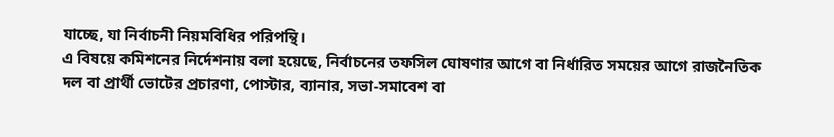যাচ্ছে, যা নির্বাচনী নিয়মবিধির পরিপন্থি।
এ বিষয়ে কমিশনের নির্দেশনায় বলা হয়েছে, নির্বাচনের তফসিল ঘোষণার আগে বা নির্ধারিত সময়ের আগে রাজনৈতিক দল বা প্রার্থী ভোটের প্রচারণা, পোস্টার, ব্যানার, সভা-সমাবেশ বা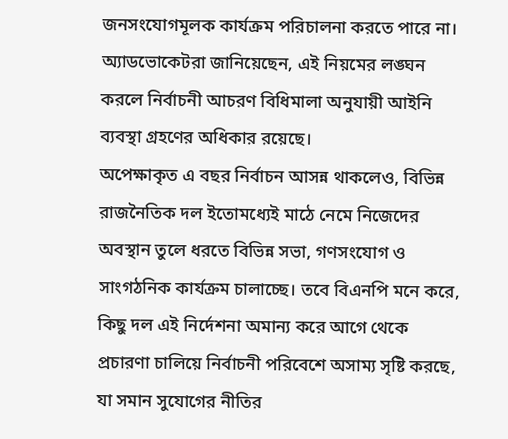জনসংযোগমূলক কার্যক্রম পরিচালনা করতে পারে না। অ্যাডভোকেটরা জানিয়েছেন, এই নিয়মের লঙ্ঘন করলে নির্বাচনী আচরণ বিধিমালা অনুযায়ী আইনি ব্যবস্থা গ্রহণের অধিকার রয়েছে।
অপেক্ষাকৃত এ বছর নির্বাচন আসন্ন থাকলেও, বিভিন্ন রাজনৈতিক দল ইতোমধ্যেই মাঠে নেমে নিজেদের অবস্থান তুলে ধরতে বিভিন্ন সভা, গণসংযোগ ও সাংগঠনিক কার্যক্রম চালাচ্ছে। তবে বিএনপি মনে করে, কিছু দল এই নির্দেশনা অমান্য করে আগে থেকে প্রচারণা চালিয়ে নির্বাচনী পরিবেশে অসাম্য সৃষ্টি করছে, যা সমান সুযোগের নীতির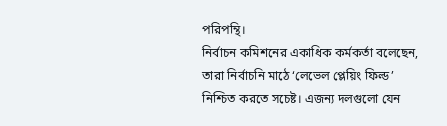পরিপন্থি।
নির্বাচন কমিশনের একাধিক কর্মকর্তা বলেছেন, তারা নির্বাচনি মাঠে ‘লেভেল প্লেয়িং ফিল্ড’ নিশ্চিত করতে সচেষ্ট। এজন্য দলগুলো যেন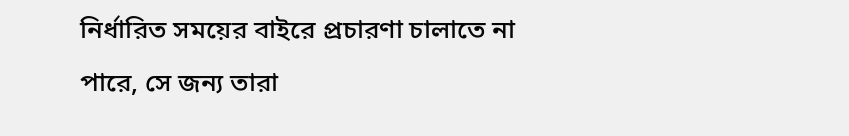নির্ধারিত সময়ের বাইরে প্রচারণা চালাতে না পারে, সে জন্য তারা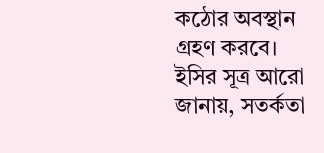কঠোর অবস্থান গ্রহণ করবে।
ইসির সূত্র আরো জানায়, সতর্কতা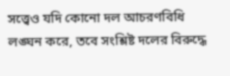সত্ত্বেও যদি কোনো দল আচরণবিধি লঙ্ঘন করে, তবে সংশ্লিষ্ট দলের বিরুদ্ধে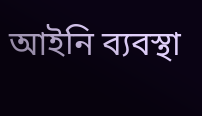আইনি ব্যবস্থা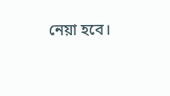নেয়া হবে।